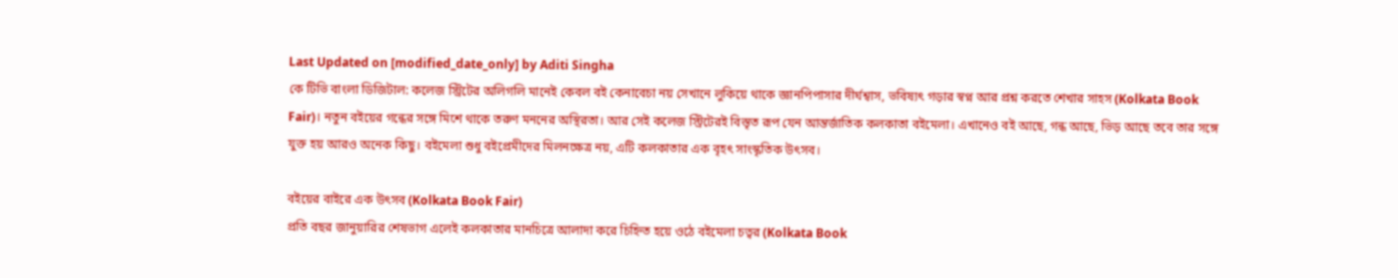Last Updated on [modified_date_only] by Aditi Singha
কে টিভি বাংলা ডিজিটাল: কলেজ স্ট্রিটের অলিগলি মানেই কেবল বই কেনাবেচা নয় সেখানে লুকিয়ে থাকে জ্ঞানপিপাসার দীর্ঘশ্বাস, ভবিষ্যৎ গড়ার স্বপ্ন আর প্রশ্ন করতে শেখার সাহস (Kolkata Book Fair)। নতুন বইয়ের গন্ধের সঙ্গে মিশে থাকে তরুণ মননের অস্থিরতা। আর সেই কলেজ স্ট্রিটেরই বিস্তৃত রূপ যেন আন্তর্জাতিক কলকাতা বইমেলা। এখানেও বই আছে, গন্ধ আছে, ভিড় আছে তবে তার সঙ্গে যুক্ত হয় আরও অনেক কিছু। বইমেলা শুধু বইপ্রেমীদের মিলনক্ষেত্র নয়, এটি কলকাতার এক বৃহৎ সাংস্কৃতিক উৎসব।

বইয়ের বাইরে এক উৎসব (Kolkata Book Fair)
প্রতি বছর জানুয়ারির শেষভাগ এলেই কলকাতার মানচিত্রে আলাদা করে চিহ্নিত হয়ে ওঠে বইমেলা চত্বর (Kolkata Book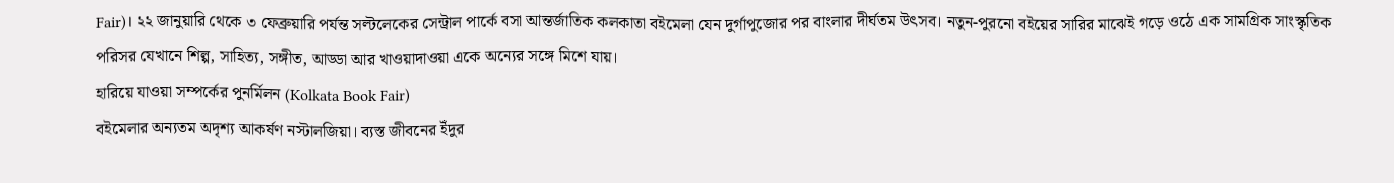Fair)। ২২ জানুয়ারি থেকে ৩ ফেব্রুয়ারি পর্যন্ত সল্টলেকের সেন্ট্রাল পার্কে বসা আন্তর্জাতিক কলকাতা বইমেলা যেন দুর্গাপুজোর পর বাংলার দীর্ঘতম উৎসব। নতুন-পুরনো বইয়ের সারির মাঝেই গড়ে ওঠে এক সামগ্রিক সাংস্কৃতিক পরিসর যেখানে শিল্প, সাহিত্য, সঙ্গীত, আড্ডা আর খাওয়াদাওয়া একে অন্যের সঙ্গে মিশে যায়।
হারিয়ে যাওয়া সম্পর্কের পুনর্মিলন (Kolkata Book Fair)
বইমেলার অন্যতম অদৃশ্য আকর্ষণ নস্টালজিয়া। ব্যস্ত জীবনের ইঁদুর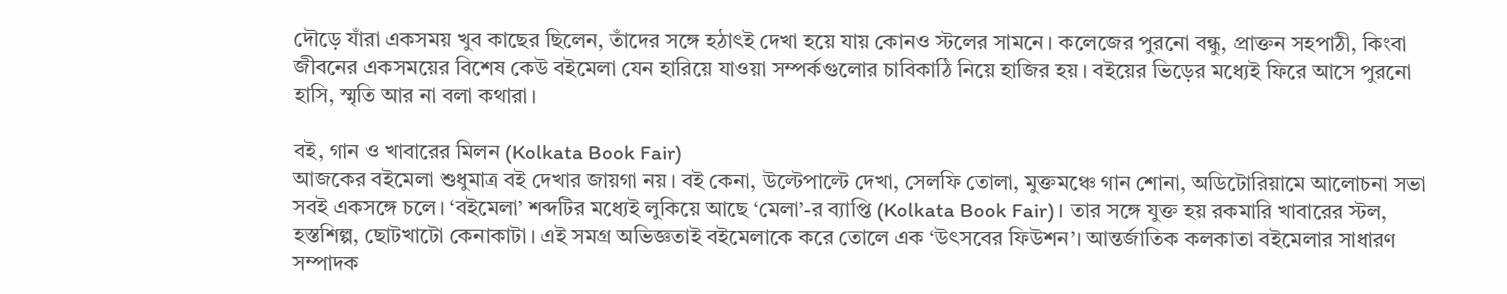দৌড়ে যাঁরা একসময় খুব কাছের ছিলেন, তাঁদের সঙ্গে হঠাৎই দেখা হয়ে যায় কোনও স্টলের সামনে। কলেজের পুরনো বন্ধু, প্রাক্তন সহপাঠী, কিংবা জীবনের একসময়ের বিশেষ কেউ বইমেলা যেন হারিয়ে যাওয়া সম্পর্কগুলোর চাবিকাঠি নিয়ে হাজির হয়। বইয়ের ভিড়ের মধ্যেই ফিরে আসে পুরনো হাসি, স্মৃতি আর না বলা কথারা।

বই, গান ও খাবারের মিলন (Kolkata Book Fair)
আজকের বইমেলা শুধুমাত্র বই দেখার জায়গা নয়। বই কেনা, উল্টেপাল্টে দেখা, সেলফি তোলা, মুক্তমঞ্চে গান শোনা, অডিটোরিয়ামে আলোচনা সভা সবই একসঙ্গে চলে। ‘বইমেলা’ শব্দটির মধ্যেই লুকিয়ে আছে ‘মেলা’-র ব্যাপ্তি (Kolkata Book Fair)। তার সঙ্গে যুক্ত হয় রকমারি খাবারের স্টল, হস্তশিল্প, ছোটখাটো কেনাকাটা। এই সমগ্র অভিজ্ঞতাই বইমেলাকে করে তোলে এক ‘উৎসবের ফিউশন’। আন্তর্জাতিক কলকাতা বইমেলার সাধারণ সম্পাদক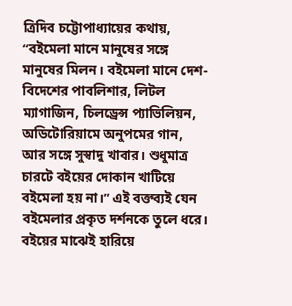ত্রিদিব চট্টোপাধ্যায়ের কথায়, “বইমেলা মানে মানুষের সঙ্গে মানুষের মিলন। বইমেলা মানে দেশ-বিদেশের পাবলিশার, লিটল ম্যাগাজিন, চিলড্রেন্স প্যাভিলিয়ন, অডিটোরিয়ামে অনুপমের গান, আর সঙ্গে সুস্বাদু খাবার। শুধুমাত্র চারটে বইয়ের দোকান খাটিয়ে বইমেলা হয় না।” এই বক্তব্যই যেন বইমেলার প্রকৃত দর্শনকে তুলে ধরে।
বইয়ের মাঝেই হারিয়ে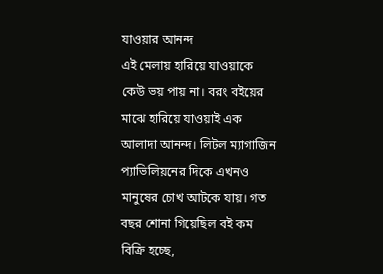যাওয়ার আনন্দ
এই মেলায় হারিয়ে যাওয়াকে কেউ ভয় পায় না। বরং বইয়ের মাঝে হারিয়ে যাওয়াই এক আলাদা আনন্দ। লিটল ম্যাগাজিন প্যাভিলিয়নের দিকে এখনও মানুষের চোখ আটকে যায়। গত বছর শোনা গিয়েছিল বই কম বিক্রি হচ্ছে,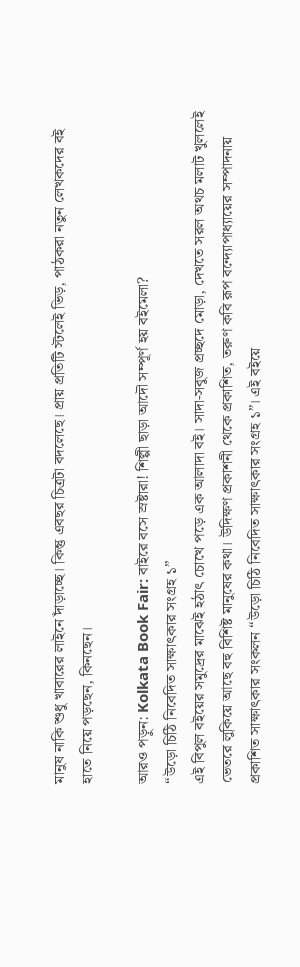মানুষ নাকি শুধু খাবারের লাইনে দাঁড়াচ্ছে। কিন্তু এবছর চিত্রটা বদলেছে। প্রায় প্রতিটি স্টলেই ভিড়, পাঠকরা নতুন লেখকদের বই হাতে নিয়ে পড়ছেন, কিনছেন।

আরও পড়ুন: Kolkata Book Fair: বাইরে বসে স্রষ্টারা! শিল্পী ছাড়া আদৌ সম্পূর্ণ হয় বইমেলা?
“উড়ো চিঠি নিবেদিত সাক্ষাৎকার সংগ্রহ ১”
এই বিপুল বইয়ের সমুদ্রের মাঝেই হঠাৎ চোখে পড়ে এক আলাদা বই। সাদা-সবুজ প্রচ্ছদে মোড়া, দেখতে সরল অথচ মলাট খুললেই ভেতরে লুকিয়ে আছে বহু বিশিষ্ট মানুষের কথা। উদিক্ষণ প্রকাশনী থেকে প্রকাশিত, তরুণ কবি রূপ বন্দ্যোপাধ্যায়ের সম্পাদনায় প্রকাশিত সাক্ষাৎকার সংকলন “উড়ো চিঠি নিবেদিত সাক্ষাৎকার সংগ্রহ ১”। এই বইয়ে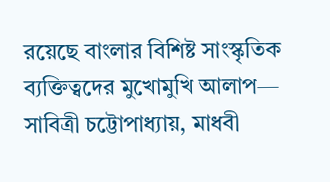রয়েছে বাংলার বিশিষ্ট সাংস্কৃতিক ব্যক্তিত্বদের মুখোমুখি আলাপ— সাবিত্রী চট্টোপাধ্যায়, মাধবী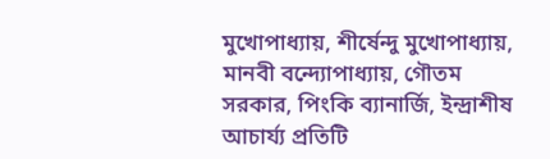মুখোপাধ্যায়, শীর্ষেন্দু মুখোপাধ্যায়, মানবী বন্দ্যোপাধ্যায়, গৌতম সরকার, পিংকি ব্যানার্জি, ইন্দ্রাশীষ আচার্য্য প্রতিটি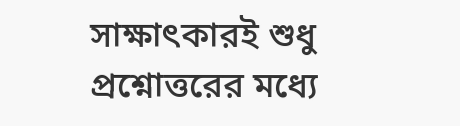সাক্ষাৎকারই শুধু প্রশ্নোত্তরের মধ্যে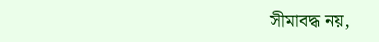সীমাবদ্ধ নয়,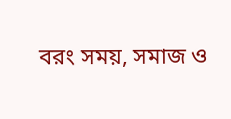বরং সময়, সমাজ ও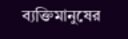ব্যক্তিমানুষের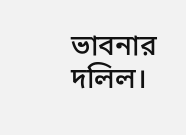ভাবনার দলিল।